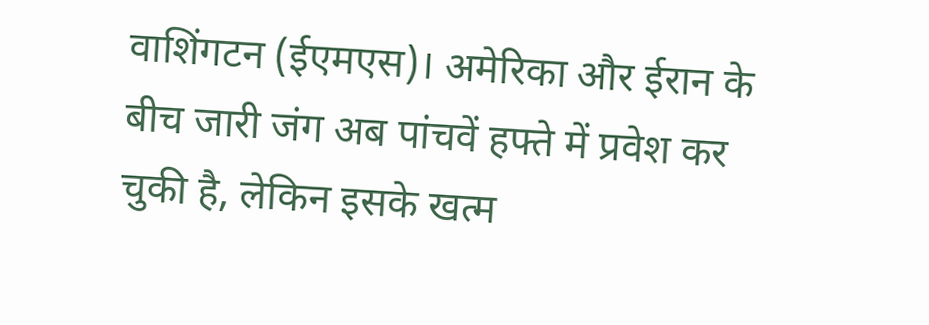वाशिंगटन (ईएमएस)। अमेरिका और ईरान के बीच जारी जंग अब पांचवें हफ्ते में प्रवेश कर चुकी है, लेकिन इसके खत्म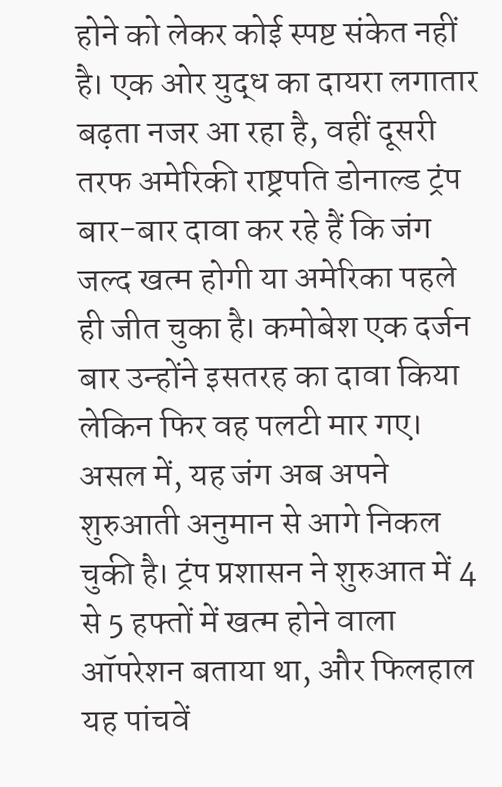होने को लेकर कोई स्पष्ट संकेत नहीं है। एक ओर युद्ध का दायरा लगातार बढ़ता नजर आ रहा है, वहीं दूसरी तरफ अमेरिकी राष्ट्रपति डोनाल्ड ट्रंप बार-बार दावा कर रहे हैं कि जंग जल्द खत्म होगी या अमेरिका पहले ही जीत चुका है। कमोबेश एक दर्जन बार उन्होंने इसतरह का दावा किया लेकिन फिर वह पलटी मार गए। असल में, यह जंग अब अपने शुरुआती अनुमान से आगे निकल चुकी है। ट्रंप प्रशासन ने शुरुआत में 4 से 5 हफ्तों में खत्म होने वाला ऑपरेशन बताया था, और फिलहाल यह पांचवें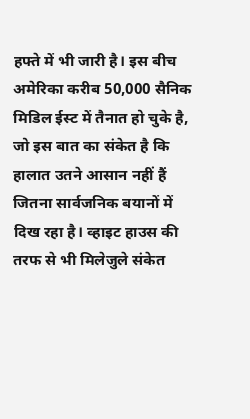हफ्ते में भी जारी है। इस बीच अमेरिका करीब 50,000 सैनिक मिडिल ईस्ट में तैनात हो चुके है, जो इस बात का संकेत है कि हालात उतने आसान नहीं हैं जितना सार्वजनिक बयानों में दिख रहा है। व्हाइट हाउस की तरफ से भी मिलेजुले संकेत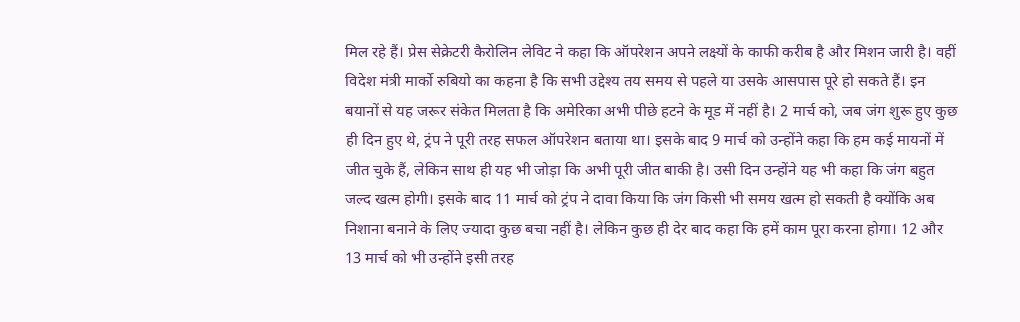मिल रहे हैं। प्रेस सेक्रेटरी कैरोलिन लेविट ने कहा कि ऑपरेशन अपने लक्ष्यों के काफी करीब है और मिशन जारी है। वहीं विदेश मंत्री मार्को रुबियो का कहना है कि सभी उद्देश्य तय समय से पहले या उसके आसपास पूरे हो सकते हैं। इन बयानों से यह जरूर संकेत मिलता है कि अमेरिका अभी पीछे हटने के मूड में नहीं है। 2 मार्च को, जब जंग शुरू हुए कुछ ही दिन हुए थे, ट्रंप ने पूरी तरह सफल ऑपरेशन बताया था। इसके बाद 9 मार्च को उन्होंने कहा कि हम कई मायनों में जीत चुके हैं, लेकिन साथ ही यह भी जोड़ा कि अभी पूरी जीत बाकी है। उसी दिन उन्होंने यह भी कहा कि जंग बहुत जल्द खत्म होगी। इसके बाद 11 मार्च को ट्रंप ने दावा किया कि जंग किसी भी समय खत्म हो सकती है क्योंकि अब निशाना बनाने के लिए ज्यादा कुछ बचा नहीं है। लेकिन कुछ ही देर बाद कहा कि हमें काम पूरा करना होगा। 12 और 13 मार्च को भी उन्होंने इसी तरह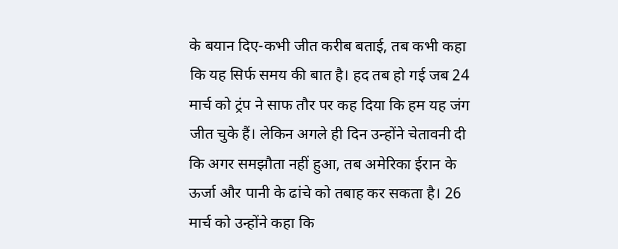के बयान दिए-कभी जीत करीब बताई, तब कभी कहा कि यह सिर्फ समय की बात है। हद तब हो गई जब 24 मार्च को ट्रंप ने साफ तौर पर कह दिया कि हम यह जंग जीत चुके हैं। लेकिन अगले ही दिन उन्होंने चेतावनी दी कि अगर समझौता नहीं हुआ, तब अमेरिका ईरान के ऊर्जा और पानी के ढांचे को तबाह कर सकता है। 26 मार्च को उन्होंने कहा कि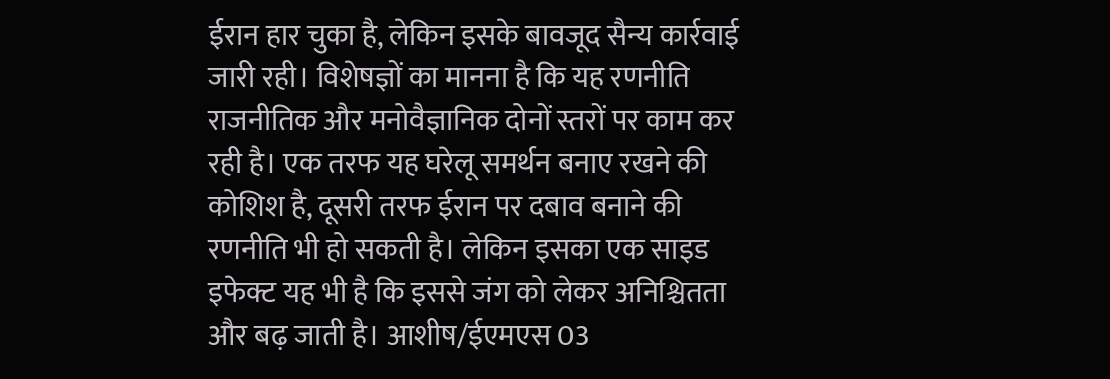ईरान हार चुका है, लेकिन इसके बावजूद सैन्य कार्रवाई जारी रही। विशेषज्ञों का मानना है कि यह रणनीति राजनीतिक और मनोवैज्ञानिक दोनों स्तरों पर काम कर रही है। एक तरफ यह घरेलू समर्थन बनाए रखने की कोशिश है, दूसरी तरफ ईरान पर दबाव बनाने की रणनीति भी हो सकती है। लेकिन इसका एक साइड इफेक्ट यह भी है कि इससे जंग को लेकर अनिश्चितता और बढ़ जाती है। आशीष/ईएमएस 03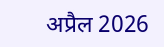अप्रैल 2026